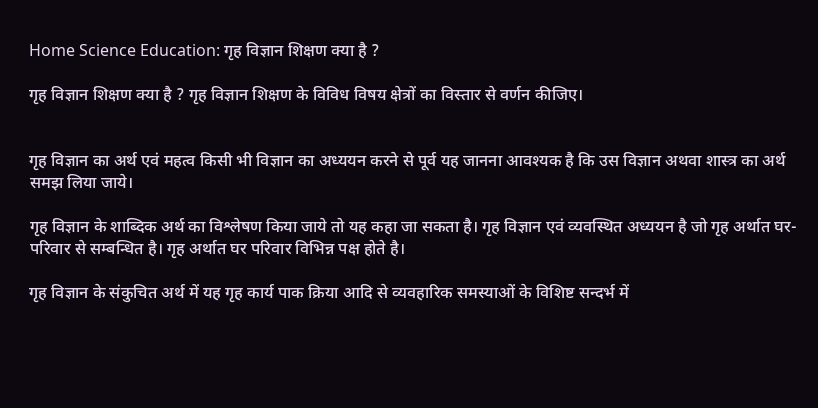Home Science Education: गृह विज्ञान शिक्षण क्या है ?

गृह विज्ञान शिक्षण क्या है ? गृह विज्ञान शिक्षण के विविध विषय क्षेत्रों का विस्तार से वर्णन कीजिए।


गृह विज्ञान का अर्थ एवं महत्व किसी भी विज्ञान का अध्ययन करने से पूर्व यह जानना आवश्यक है कि उस विज्ञान अथवा शास्त्र का अर्थ समझ लिया जाये।

गृह विज्ञान के शाब्दिक अर्थ का विश्लेषण किया जाये तो यह कहा जा सकता है। गृह विज्ञान एवं व्यवस्थित अध्ययन है जो गृह अर्थात घर-परिवार से सम्बन्धित है। गृह अर्थात घर परिवार विभिन्न पक्ष होते है।

गृह विज्ञान के संकुचित अर्थ में यह गृह कार्य पाक क्रिया आदि से व्यवहारिक समस्याओं के विशिष्ट सन्दर्भ में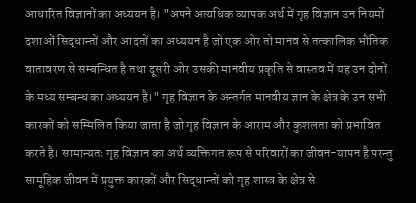आधारित विज्ञानों का अध्ययन है। "अपने अत्यधिक व्यापक अर्थ में गृह विज्ञान उन नियमों दशाओं सिद्धान्तों और आदतों का अध्ययन है जो एक ओर तो मानव से तत्कालिक भौतिक वातावरण से सम्बन्धित है तथा दूसरी ओर उसकी मानवीय प्रकृति से वास्तव में यह उन दोनों के मध्य सम्बन्ध का अध्ययन है।" गृह विज्ञान के अन्तर्गत मानवीय ज्ञान के क्षेत्र के उन सभी कारकों को सम्मिलित किया जाता है जो गृह विज्ञान के आराम और कुशलता को प्रभावित करते है। सामान्यतः गृह विज्ञान का अर्थ व्यक्तिगत रूप से परिवारों का जीवन-यापन है परन्तु सामूहिक जीवन में प्रयुक्त कारकों और सिद्धान्तों को गृह शास्त्र के क्षेत्र से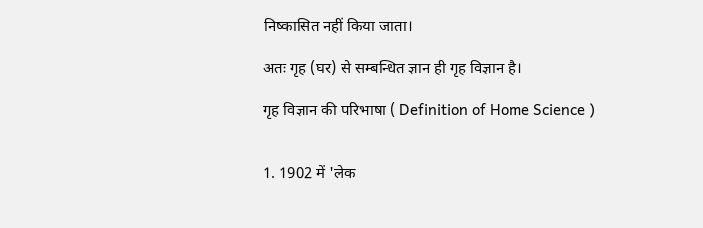निष्कासित नहीं किया जाता।

अतः गृह (घर) से सम्बन्धित ज्ञान ही गृह विज्ञान है।

गृह विज्ञान की परिभाषा ( Definition of Home Science )


1. 1902 में 'लेक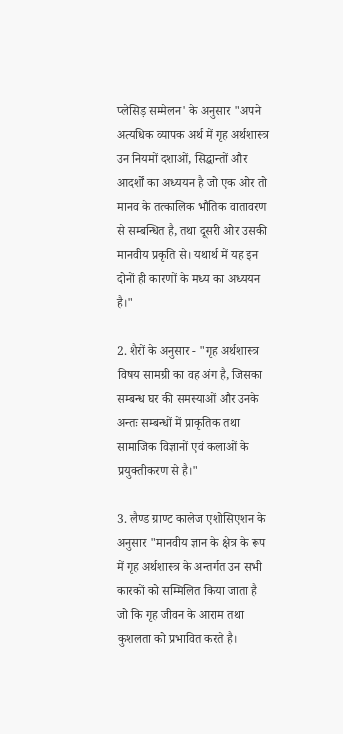प्लेसिड़ सम्मेलन' के अनुसार "अपने अत्यधिक व्यापक अर्थ में गृह अर्थशास्त्र उन नियमों दशाओं, सिद्धान्तों और आदर्शों का अध्ययन है जो एक ओर तो मानव के तत्कालिक भौतिक वातावरण से सम्बन्धित है, तथा दूसरी ओर उसकी मानवीय प्रकृति से। यथार्थ में यह इन दोनों ही कारणों के मध्य का अध्ययन है।"

2. शैरों के अनुसार - "गृह अर्थशास्त्र विषय सामग्री का वह अंग है, जिसका सम्बन्ध घर की समस्याओं और उनके अन्तः सम्बन्धों में प्राकृतिक तथा सामाजिक विज्ञानों एवं कलाओं के प्रयुक्तीकरण से है।"

3. लैण्ड ग्राण्ट कालेज एशोसिएशन के अनुसार "मानवीय ज्ञान के क्षेत्र के रूप में गृह अर्थशास्त्र के अन्तर्गत उन सभी कारकों को सम्मिलित किया जाता है जो कि गृह जीवन के आराम तथा कुशलता को प्रभावित करते है।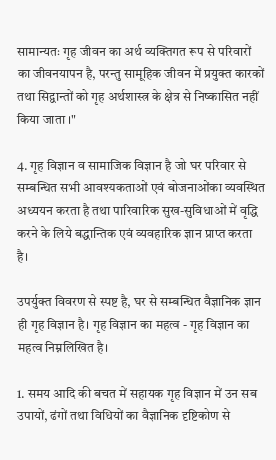सामान्यतः गृह जीवन का अर्थ व्यक्तिगत रूप से परिवारों का जीवनयापन है, परन्तु सामूहिक जीवन में प्रयुक्त कारकों तथा सिद्वान्तों को गृह अर्थशास्त्र के क्षेत्र से निष्कासित नहीं किया जाता ।"

4. गृह विज्ञान व सामाजिक विज्ञान है जो घर परिवार से सम्बन्धित सभी आवश्यकताओं एवं बोजनाओंका व्यवस्थित अध्ययन करता है तथा पारिवारिक सुख-सुविधाओं में वृद्धि करने के लिये बद्धान्तिक एवं व्यवहारिक ज्ञान प्राप्त करता है।

उपर्युक्त विवरण से स्पष्ट है, घर से सम्बन्धित वैज्ञानिक ज्ञान ही गृह विज्ञान है। गृह विज्ञान का महत्व - गृह विज्ञान का महत्व निम्नलिखित है।

1. समय आदि की बचत में सहायक गृह विज्ञान में उन सब उपायों, ढंगों तथा विधियों का वैज्ञानिक दृष्टिकोण से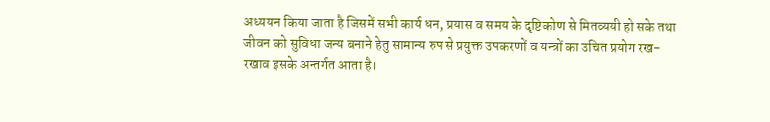अध्ययन किया जाता है जिसमें सभी कार्य धन, प्रयास व समय के दृष्टिकोण से मितव्ययी हो सके तथा जीवन को सुविधा जन्य बनाने हेतु सामान्य रुप से प्रयुक्त उपकरणों व यन्त्रों का उचित प्रयोग रख-रखाव इसके अन्तर्गत आता है।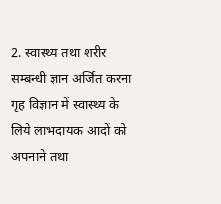2. स्वास्थ्य तथा शरीर सम्बन्धी ज्ञान अर्जित करना गृह विज्ञान में स्वास्थ्य के लिये लाभदायक आदों को अपनाने तथा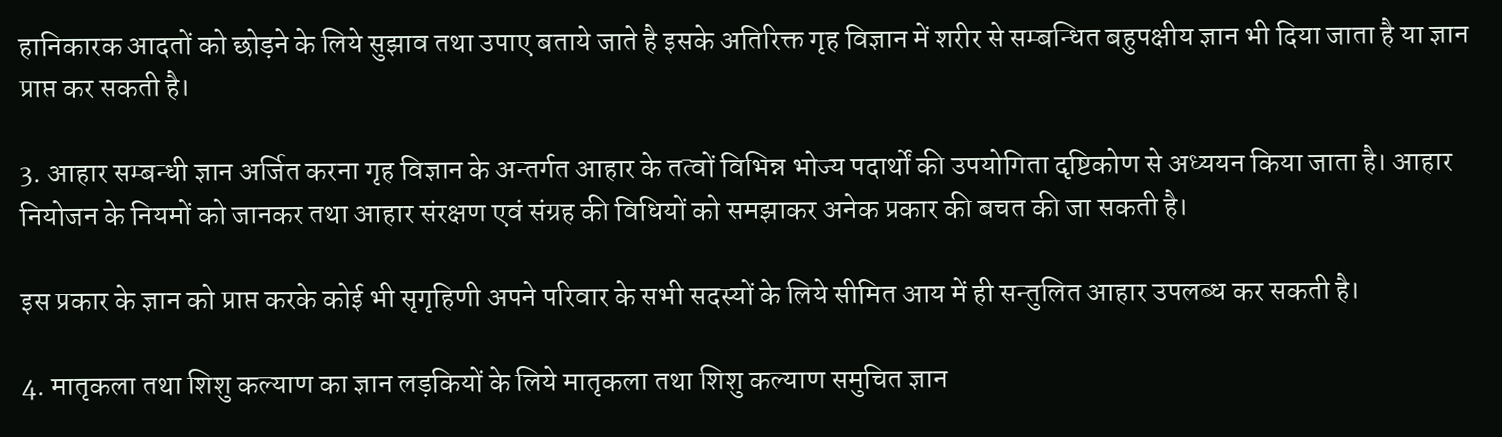हानिकारक आदतों को छोड़ने के लिये सुझाव तथा उपाए बताये जाते है इसके अतिरिक्त गृह विज्ञान में शरीर से सम्बन्धित बहुपक्षीय ज्ञान भी दिया जाता है या ज्ञान प्राप्त कर सकती है।

3. आहार सम्बन्धी ज्ञान अर्जित करना गृह विज्ञान के अन्तर्गत आहार के तत्वों विभिन्न भोज्य पदार्थों की उपयोगिता दृष्टिकोण से अध्ययन किया जाता है। आहार नियोजन के नियमों को जानकर तथा आहार संरक्षण एवं संग्रह की विधियों को समझाकर अनेक प्रकार की बचत की जा सकती है।

इस प्रकार के ज्ञान को प्राप्त करके कोई भी सृगृहिणी अपने परिवार के सभी सदस्यों के लिये सीमित आय में ही सन्तुलित आहार उपलब्ध कर सकती है।

4. मातृकला तथा शिशु कल्याण का ज्ञान लड़कियों के लिये मातृकला तथा शिशु कल्याण समुचित ज्ञान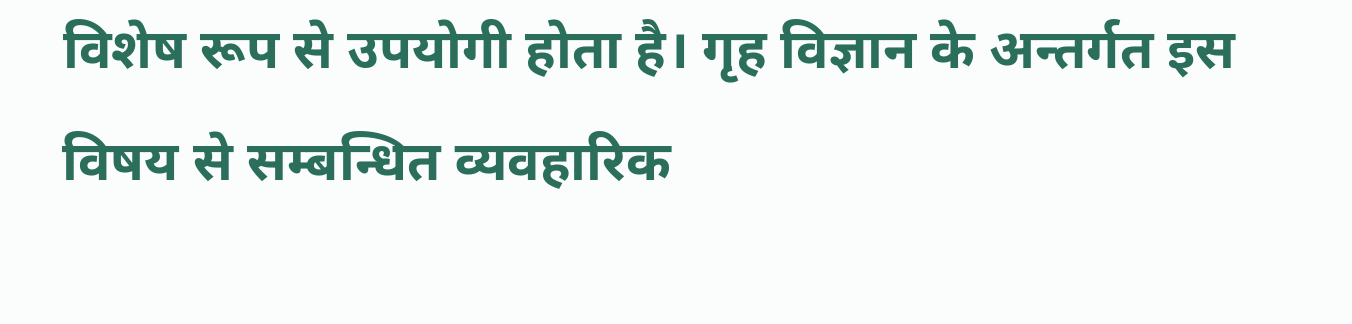विशेष रूप से उपयोगी होता है। गृह विज्ञान के अन्तर्गत इस विषय से सम्बन्धित व्यवहारिक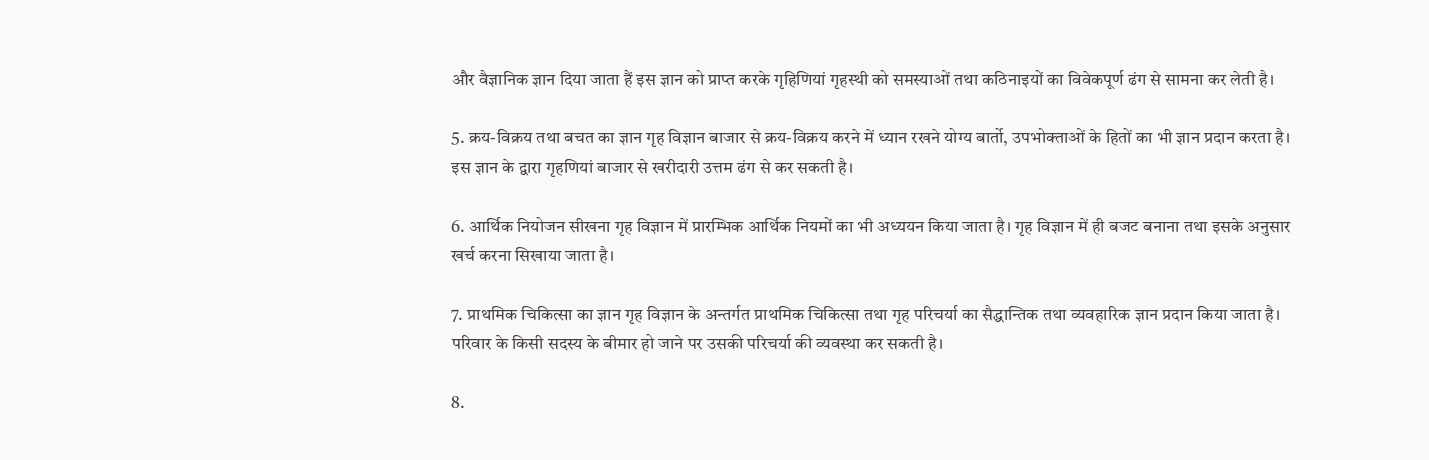और वैज्ञानिक ज्ञान दिया जाता हैं इस ज्ञान को प्राप्त करके गृहिणियां गृहस्थी को समस्याओं तथा कठिनाइयों का विवेकपूर्ण ढंग से सामना कर लेती है।

5. क्रय-विक्रय तथा बचत का ज्ञान गृह विज्ञान बाजार से क्रय-विक्रय करने में ध्यान रखने योग्य बार्तो, उपभोक्ताओं के हितों का भी ज्ञान प्रदान करता है। इस ज्ञान के द्वारा गृहणियां बाजार से खरीदारी उत्तम ढंग से कर सकती है।

6. आर्थिक नियोजन सीखना गृह विज्ञान में प्रारम्भिक आर्थिक नियमों का भी अध्ययन किया जाता है। गृह विज्ञान में ही बजट बनाना तथा इसके अनुसार खर्च करना सिखाया जाता है।

7. प्राथमिक चिकित्सा का ज्ञान गृह विज्ञान के अन्तर्गत प्राथमिक चिकित्सा तथा गृह परिचर्या का सैद्धान्तिक तथा व्यवहारिक ज्ञान प्रदान किया जाता है। परिवार के किसी सदस्य के बीमार हो जाने पर उसकी परिचर्या की व्यवस्था कर सकती है।

8.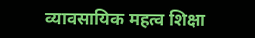व्यावसायिक महत्व शिक्षा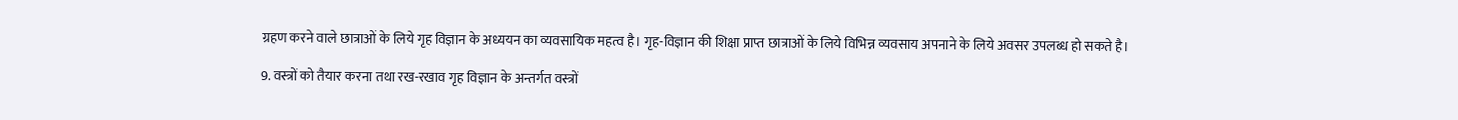ग्रहण करने वाले छात्राओं के लिये गृह विज्ञान के अध्ययन का व्यवसायिक महत्व है। गृह-विज्ञान की शिक्षा प्राप्त छात्राओं के लिये विभिन्न व्यवसाय अपनाने के लिये अवसर उपलब्ध हो सकते है।

9. वस्त्रों को तैयार करना तथा रख-रखाव गृह विज्ञान के अन्तर्गत वस्त्रों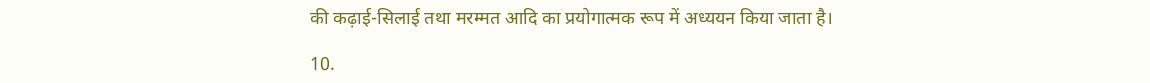की कढ़ाई-सिलाई तथा मरम्मत आदि का प्रयोगात्मक रूप में अध्ययन किया जाता है।

10.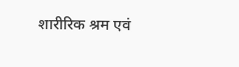शारीरिक श्रम एवं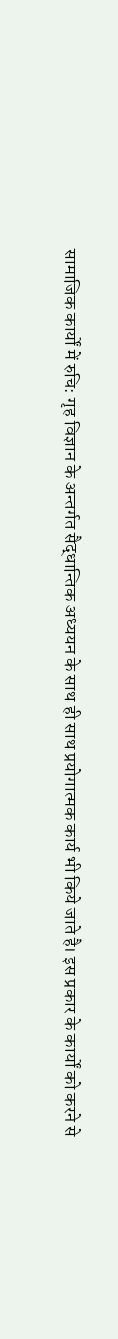सामाजिक कार्यों में रुचि: गृह विज्ञान के अन्तर्गत सैद्धान्तिक अध्ययन के साथ ही साथ प्रयोगात्मक कार्य भी किये जाते है। इस प्रकार के कार्यों को करने से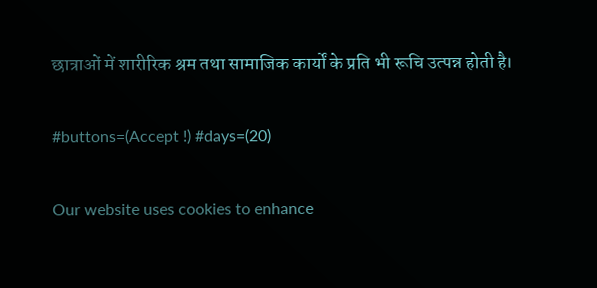छात्राओं में शारीरिक श्रम तथा सामाजिक कार्यों के प्रति भी रूचि उत्पन्न होती है।

#buttons=(Accept !) #days=(20)

Our website uses cookies to enhance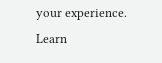your experience. Learn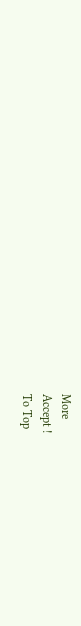More
Accept !
To Top